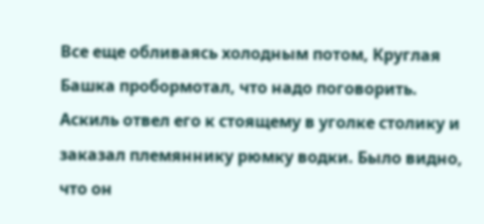Все еще обливаясь холодным потом, Круглая Башка пробормотал, что надо поговорить. Аскиль отвел его к стоящему в уголке столику и заказал племяннику рюмку водки. Было видно, что он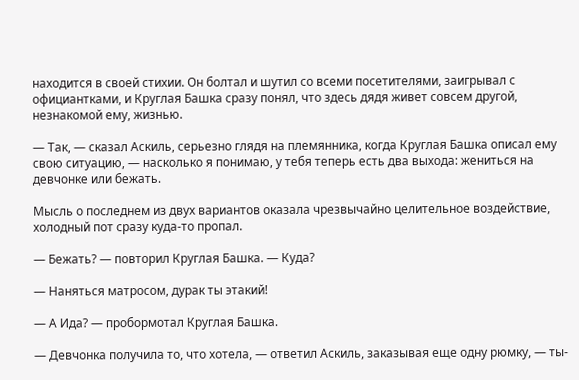находится в своей стихии. Он болтал и шутил со всеми посетителями, заигрывал с официантками, и Круглая Башка сразу понял, что здесь дядя живет совсем другой, незнакомой ему, жизнью.

— Так, — сказал Аскиль, серьезно глядя на племянника, когда Круглая Башка описал ему свою ситуацию, — насколько я понимаю, у тебя теперь есть два выхода: жениться на девчонке или бежать.

Мысль о последнем из двух вариантов оказала чрезвычайно целительное воздействие, холодный пот сразу куда-то пропал.

— Бежать? — повторил Круглая Башка. — Куда?

— Наняться матросом, дурак ты этакий!

— А Ида? — пробормотал Круглая Башка.

— Девчонка получила то, что хотела, — ответил Аскиль, заказывая еще одну рюмку, — ты-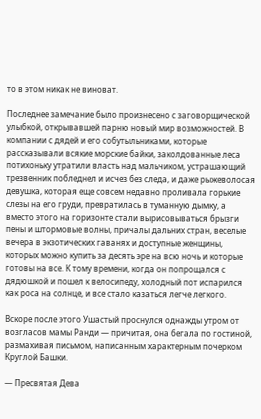то в этом никак не виноват.

Последнее замечание было произнесено с заговорщической улыбкой, открывавшей парню новый мир возможностей. В компании с дядей и его собутыльниками, которые рассказывали всякие морские байки, заколдованные леса потихоньку утратили власть над мальчиком, устрашающий трезвенник побледнел и исчез без следа, и даже рыжеволосая девушка, которая еще совсем недавно проливала горькие слезы на его груди, превратилась в туманную дымку, а вместо этого на горизонте стали вырисовываться брызги пены и штормовые волны, причалы дальних стран, веселые вечера в экзотических гаванях и доступные женщины, которых можно купить за десять эре на всю ночь и которые готовы на все. К тому времени, когда он попрощался с дядюшкой и пошел к велосипеду, холодный пот испарился как роса на солнце, и все стало казаться легче легкого.

Вскоре после этого Ушастый проснулся однажды утром от возгласов мамы Ранди — причитая, она бегала по гостиной, размахивая письмом, написанным характерным почерком Круглой Башки.

— Пресвятая Дева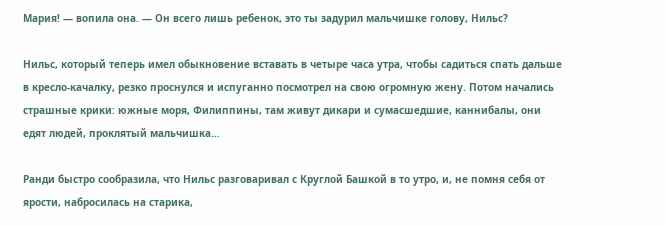Мария! — вопила она. — Он всего лишь ребенок, это ты задурил мальчишке голову, Нильс?

Нильс, который теперь имел обыкновение вставать в четыре часа утра, чтобы садиться спать дальше в кресло-качалку, резко проснулся и испуганно посмотрел на свою огромную жену. Потом начались страшные крики: южные моря, Филиппины, там живут дикари и сумасшедшие, каннибалы, они едят людей, проклятый мальчишка…

Ранди быстро сообразила, что Нильс разговаривал с Круглой Башкой в то утро, и, не помня себя от ярости, набросилась на старика,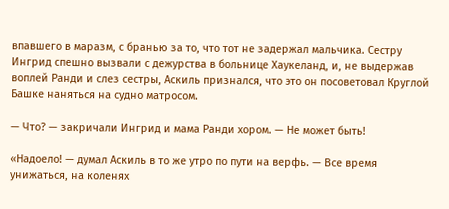впавшего в маразм, с бранью за то, что тот не задержал мальчика. Сестру Ингрид спешно вызвали с дежурства в больнице Хаукеланд, и, не выдержав воплей Ранди и слез сестры, Аскиль признался, что это он посоветовал Круглой Башке наняться на судно матросом.

— Что? — закричали Ингрид и мама Ранди хором. — Не может быть!

«Надоело! — думал Аскиль в то же утро по пути на верфь. — Все время унижаться, на коленях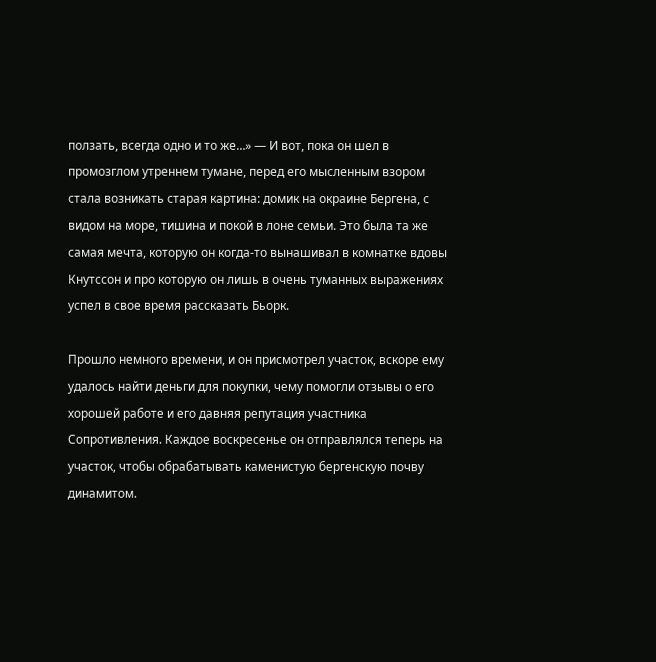ползать, всегда одно и то же…» — И вот, пока он шел в промозглом утреннем тумане, перед его мысленным взором стала возникать старая картина: домик на окраине Бергена, с видом на море, тишина и покой в лоне семьи. Это была та же самая мечта, которую он когда-то вынашивал в комнатке вдовы Кнутссон и про которую он лишь в очень туманных выражениях успел в свое время рассказать Бьорк.

Прошло немного времени, и он присмотрел участок, вскоре ему удалось найти деньги для покупки, чему помогли отзывы о его хорошей работе и его давняя репутация участника Сопротивления. Каждое воскресенье он отправлялся теперь на участок, чтобы обрабатывать каменистую бергенскую почву динамитом.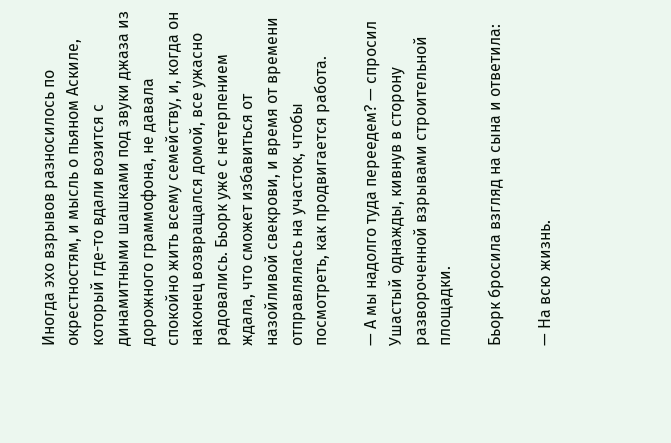Иногда эхо взрывов разносилось по окрестностям, и мысль о пьяном Аскиле, который где-то вдали возится с динамитными шашками под звуки джаза из дорожного граммофона, не давала спокойно жить всему семейству, и, когда он наконец возвращался домой, все ужасно радовались. Бьорк уже с нетерпением ждала, что сможет избавиться от назойливой свекрови, и время от времени отправлялась на участок, чтобы посмотреть, как продвигается работа.

— А мы надолго туда переедем? — спросил Ушастый однажды, кивнув в сторону развороченной взрывами строительной площадки.

Бьорк бросила взгляд на сына и ответила:

— На всю жизнь.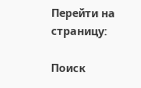Перейти на страницу:

Поиск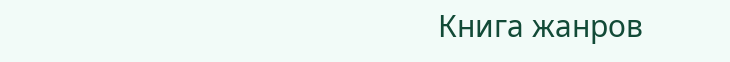Книга жанров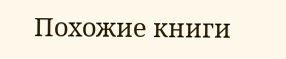Похожие книги